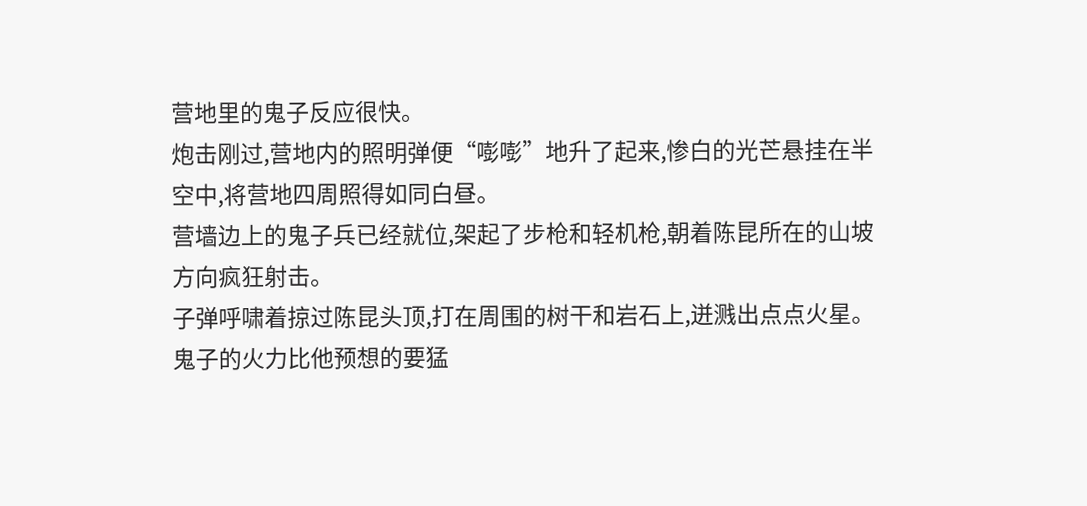营地里的鬼子反应很快。
炮击刚过,营地内的照明弹便“嘭嘭”地升了起来,惨白的光芒悬挂在半空中,将营地四周照得如同白昼。
营墙边上的鬼子兵已经就位,架起了步枪和轻机枪,朝着陈昆所在的山坡方向疯狂射击。
子弹呼啸着掠过陈昆头顶,打在周围的树干和岩石上,迸溅出点点火星。
鬼子的火力比他预想的要猛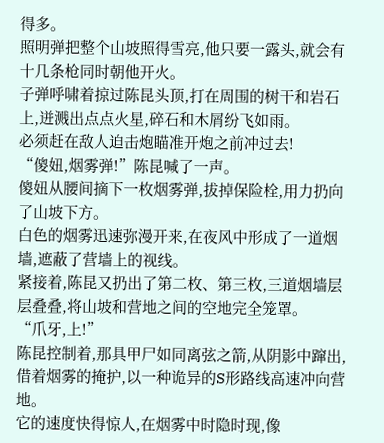得多。
照明弹把整个山坡照得雪亮,他只要一露头,就会有十几条枪同时朝他开火。
子弹呼啸着掠过陈昆头顶,打在周围的树干和岩石上,迸溅出点点火星,碎石和木屑纷飞如雨。
必须赶在敌人迫击炮瞄准开炮之前冲过去!
“傻妞,烟雾弹!”陈昆喊了一声。
傻妞从腰间摘下一枚烟雾弹,拔掉保险栓,用力扔向了山坡下方。
白色的烟雾迅速弥漫开来,在夜风中形成了一道烟墙,遮蔽了营墙上的视线。
紧接着,陈昆又扔出了第二枚、第三枚,三道烟墙层层叠叠,将山坡和营地之间的空地完全笼罩。
“爪牙,上!”
陈昆控制着,那具甲尸如同离弦之箭,从阴影中蹿出,借着烟雾的掩护,以一种诡异的S形路线高速冲向营地。
它的速度快得惊人,在烟雾中时隐时现,像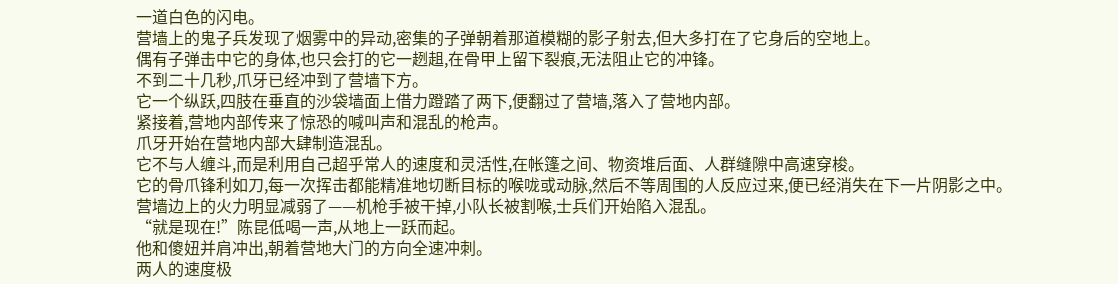一道白色的闪电。
营墙上的鬼子兵发现了烟雾中的异动,密集的子弹朝着那道模糊的影子射去,但大多打在了它身后的空地上。
偶有子弹击中它的身体,也只会打的它一趔趄,在骨甲上留下裂痕,无法阻止它的冲锋。
不到二十几秒,爪牙已经冲到了营墙下方。
它一个纵跃,四肢在垂直的沙袋墙面上借力蹬踏了两下,便翻过了营墙,落入了营地内部。
紧接着,营地内部传来了惊恐的喊叫声和混乱的枪声。
爪牙开始在营地内部大肆制造混乱。
它不与人缠斗,而是利用自己超乎常人的速度和灵活性,在帐篷之间、物资堆后面、人群缝隙中高速穿梭。
它的骨爪锋利如刀,每一次挥击都能精准地切断目标的喉咙或动脉,然后不等周围的人反应过来,便已经消失在下一片阴影之中。
营墙边上的火力明显减弱了——机枪手被干掉,小队长被割喉,士兵们开始陷入混乱。
“就是现在!”陈昆低喝一声,从地上一跃而起。
他和傻妞并肩冲出,朝着营地大门的方向全速冲刺。
两人的速度极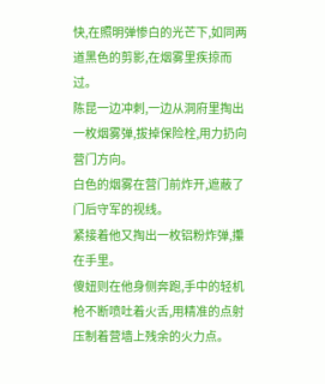快,在照明弹惨白的光芒下,如同两道黑色的剪影,在烟雾里疾掠而过。
陈昆一边冲刺,一边从洞府里掏出一枚烟雾弹,拔掉保险栓,用力扔向营门方向。
白色的烟雾在营门前炸开,遮蔽了门后守军的视线。
紧接着他又掏出一枚铝粉炸弹,攥在手里。
傻妞则在他身侧奔跑,手中的轻机枪不断喷吐着火舌,用精准的点射压制着营墙上残余的火力点。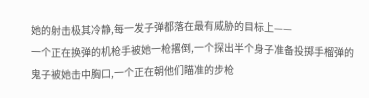她的射击极其冷静,每一发子弹都落在最有威胁的目标上——
一个正在换弹的机枪手被她一枪撂倒,一个探出半个身子准备投掷手榴弹的鬼子被她击中胸口,一个正在朝他们瞄准的步枪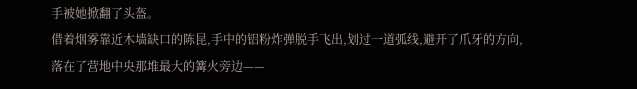手被她掀翻了头盔。
借着烟雾靠近木墙缺口的陈昆,手中的铝粉炸弹脱手飞出,划过一道弧线,避开了爪牙的方向,落在了营地中央那堆最大的篝火旁边——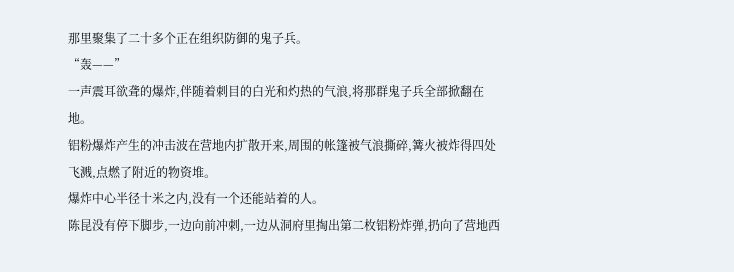那里聚集了二十多个正在组织防御的鬼子兵。
“轰——”
一声震耳欲聋的爆炸,伴随着刺目的白光和灼热的气浪,将那群鬼子兵全部掀翻在地。
铝粉爆炸产生的冲击波在营地内扩散开来,周围的帐篷被气浪撕碎,篝火被炸得四处飞溅,点燃了附近的物资堆。
爆炸中心半径十米之内,没有一个还能站着的人。
陈昆没有停下脚步,一边向前冲刺,一边从洞府里掏出第二枚铝粉炸弹,扔向了营地西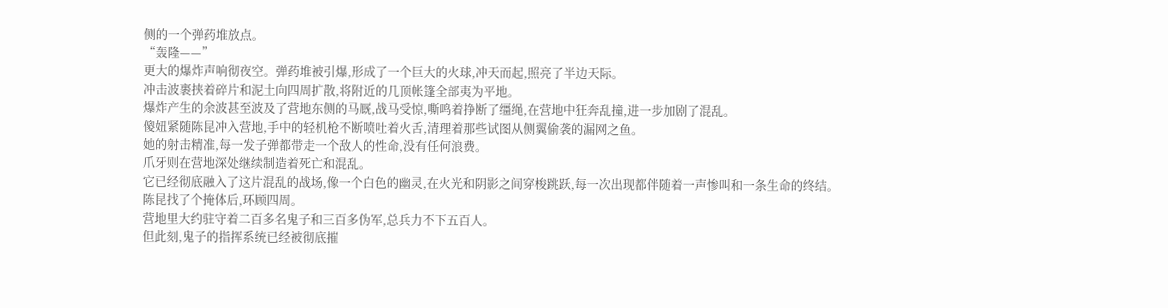侧的一个弹药堆放点。
“轰隆——”
更大的爆炸声响彻夜空。弹药堆被引爆,形成了一个巨大的火球,冲天而起,照亮了半边天际。
冲击波裹挟着碎片和泥土向四周扩散,将附近的几顶帐篷全部夷为平地。
爆炸产生的余波甚至波及了营地东侧的马厩,战马受惊,嘶鸣着挣断了缰绳,在营地中狂奔乱撞,进一步加剧了混乱。
傻妞紧随陈昆冲入营地,手中的轻机枪不断喷吐着火舌,清理着那些试图从侧翼偷袭的漏网之鱼。
她的射击精准,每一发子弹都带走一个敌人的性命,没有任何浪费。
爪牙则在营地深处继续制造着死亡和混乱。
它已经彻底融入了这片混乱的战场,像一个白色的幽灵,在火光和阴影之间穿梭跳跃,每一次出现都伴随着一声惨叫和一条生命的终结。
陈昆找了个掩体后,环顾四周。
营地里大约驻守着二百多名鬼子和三百多伪军,总兵力不下五百人。
但此刻,鬼子的指挥系统已经被彻底摧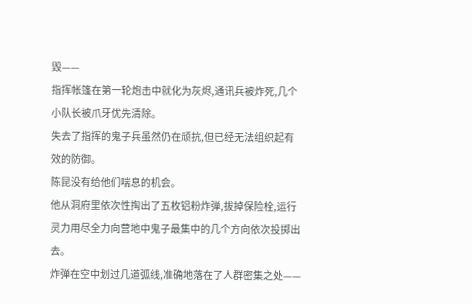毁——
指挥帐篷在第一轮炮击中就化为灰烬,通讯兵被炸死,几个小队长被爪牙优先清除。
失去了指挥的鬼子兵虽然仍在顽抗,但已经无法组织起有效的防御。
陈昆没有给他们喘息的机会。
他从洞府里依次性掏出了五枚铝粉炸弹,拔掉保险栓,运行灵力用尽全力向营地中鬼子最集中的几个方向依次投掷出去。
炸弹在空中划过几道弧线,准确地落在了人群密集之处——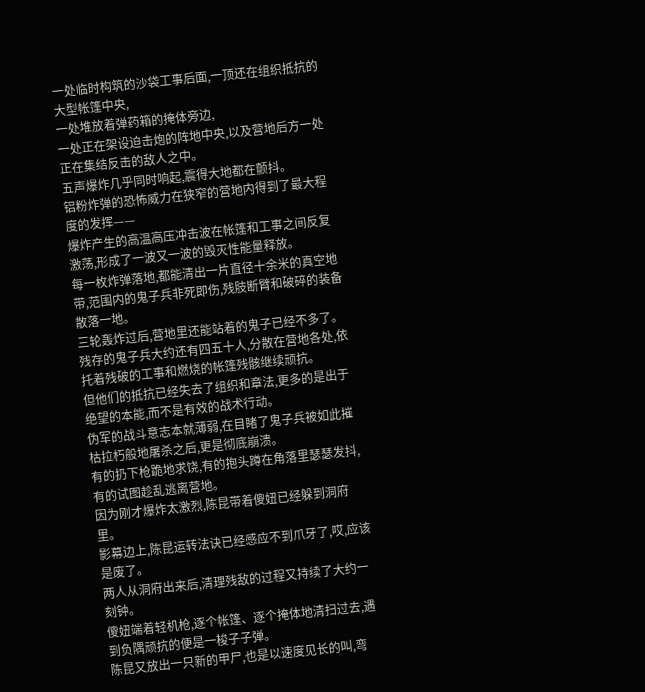一处临时构筑的沙袋工事后面,一顶还在组织抵抗的大型帐篷中央,
一处堆放着弹药箱的掩体旁边,
一处正在架设迫击炮的阵地中央,以及营地后方一处正在集结反击的敌人之中。
五声爆炸几乎同时响起,震得大地都在颤抖。
铝粉炸弹的恐怖威力在狭窄的营地内得到了最大程度的发挥——
爆炸产生的高温高压冲击波在帐篷和工事之间反复激荡,形成了一波又一波的毁灭性能量释放。
每一枚炸弹落地,都能清出一片直径十余米的真空地带,范围内的鬼子兵非死即伤,残肢断臂和破碎的装备散落一地。
三轮轰炸过后,营地里还能站着的鬼子已经不多了。
残存的鬼子兵大约还有四五十人,分散在营地各处,依托着残破的工事和燃烧的帐篷残骸继续顽抗。
但他们的抵抗已经失去了组织和章法,更多的是出于绝望的本能,而不是有效的战术行动。
伪军的战斗意志本就薄弱,在目睹了鬼子兵被如此摧枯拉朽般地屠杀之后,更是彻底崩溃。
有的扔下枪跪地求饶,有的抱头蹲在角落里瑟瑟发抖,有的试图趁乱逃离营地。
因为刚才爆炸太激烈,陈昆带着傻妞已经躲到洞府里。
影幕边上,陈昆运转法诀已经感应不到爪牙了,哎,应该是废了。
两人从洞府出来后,清理残敌的过程又持续了大约一刻钟。
傻妞端着轻机枪,逐个帐篷、逐个掩体地清扫过去,遇到负隅顽抗的便是一梭子子弹。
陈昆又放出一只新的甲尸,也是以速度见长的叫,弯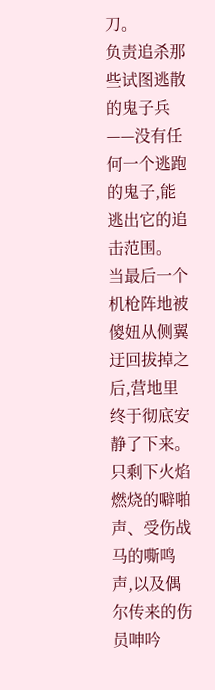刀。
负责追杀那些试图逃散的鬼子兵——没有任何一个逃跑的鬼子,能逃出它的追击范围。
当最后一个机枪阵地被傻妞从侧翼迂回拔掉之后,营地里终于彻底安静了下来。
只剩下火焰燃烧的噼啪声、受伤战马的嘶鸣声,以及偶尔传来的伤员呻吟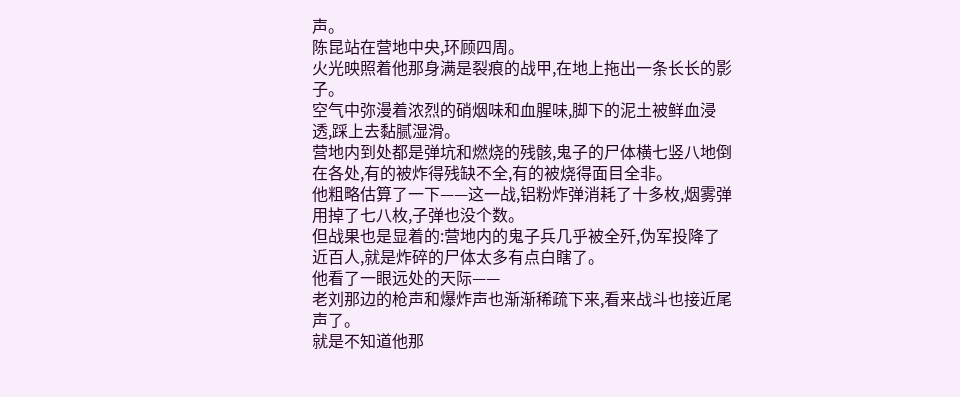声。
陈昆站在营地中央,环顾四周。
火光映照着他那身满是裂痕的战甲,在地上拖出一条长长的影子。
空气中弥漫着浓烈的硝烟味和血腥味,脚下的泥土被鲜血浸透,踩上去黏腻湿滑。
营地内到处都是弹坑和燃烧的残骸,鬼子的尸体横七竖八地倒在各处,有的被炸得残缺不全,有的被烧得面目全非。
他粗略估算了一下——这一战,铝粉炸弹消耗了十多枚,烟雾弹用掉了七八枚,子弹也没个数。
但战果也是显着的:营地内的鬼子兵几乎被全歼,伪军投降了近百人,就是炸碎的尸体太多有点白瞎了。
他看了一眼远处的天际——
老刘那边的枪声和爆炸声也渐渐稀疏下来,看来战斗也接近尾声了。
就是不知道他那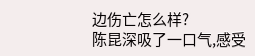边伤亡怎么样?
陈昆深吸了一口气,感受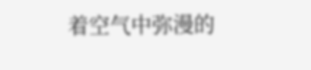着空气中弥漫的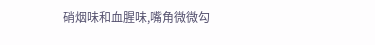硝烟味和血腥味,嘴角微微勾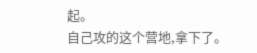起。
自己攻的这个营地,拿下了。